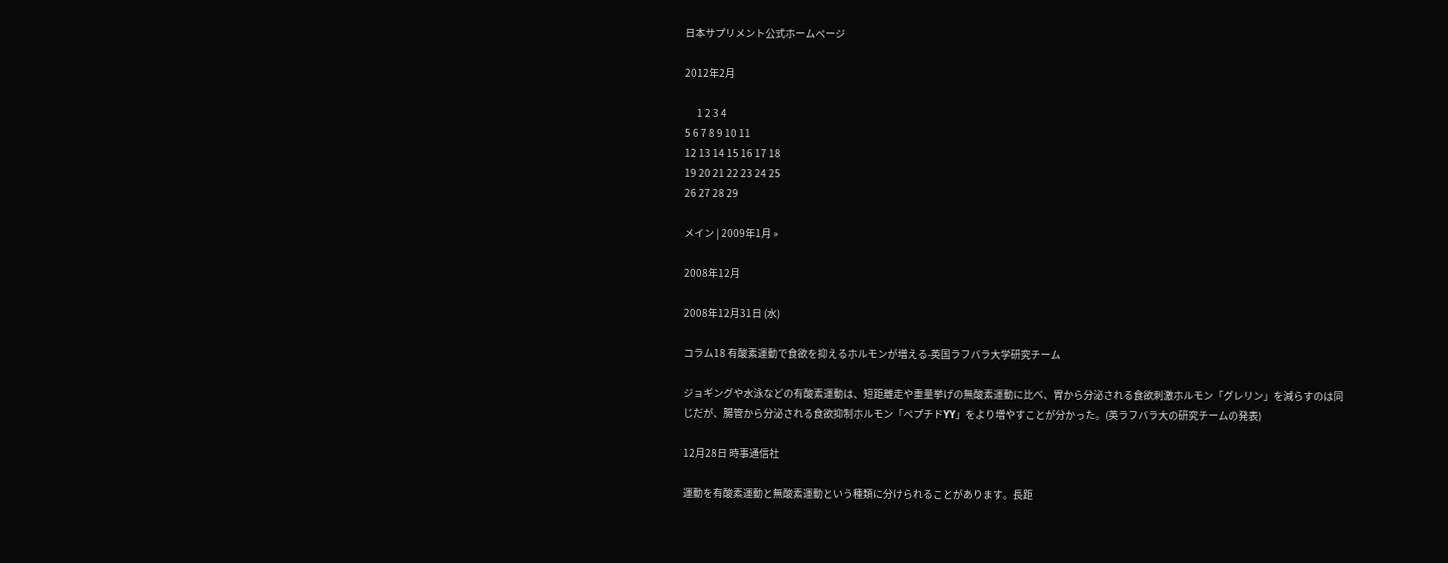日本サプリメント公式ホームページ

2012年2月

      1 2 3 4
5 6 7 8 9 10 11
12 13 14 15 16 17 18
19 20 21 22 23 24 25
26 27 28 29

メイン | 2009年1月 »

2008年12月

2008年12月31日 (水)

コラム18 有酸素運動で食欲を抑えるホルモンが増える-英国ラフバラ大学研究チーム

ジョギングや水泳などの有酸素運動は、短距離走や重量挙げの無酸素運動に比べ、胃から分泌される食欲刺激ホルモン「グレリン」を減らすのは同じだが、腸管から分泌される食欲抑制ホルモン「ペプチドYY」をより増やすことが分かった。(英ラフバラ大の研究チームの発表)

12月28日 時事通信社

運動を有酸素運動と無酸素運動という種類に分けられることがあります。長距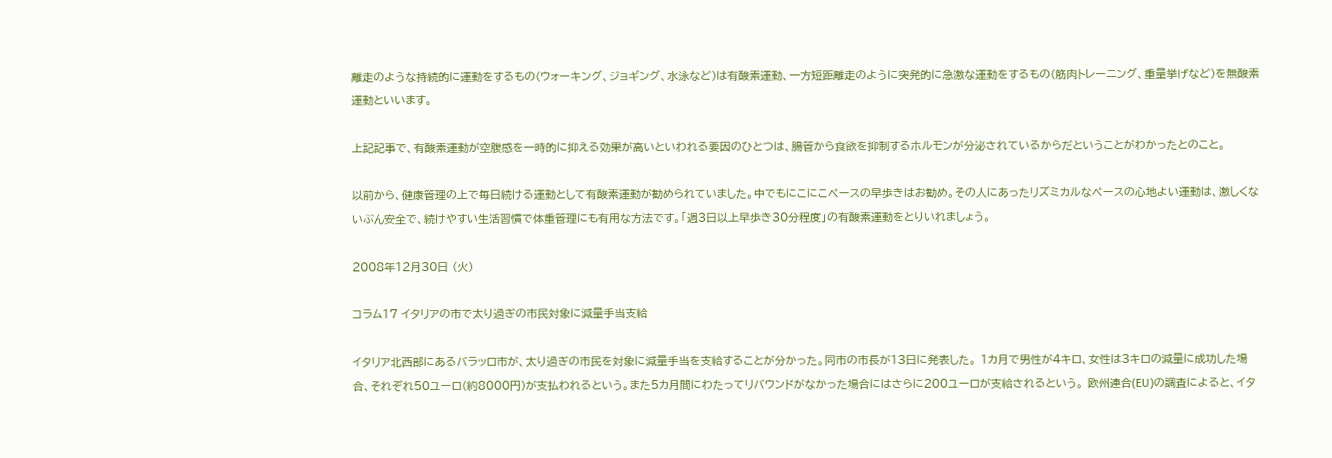離走のような持続的に運動をするもの(ウォーキング、ジョギング、水泳など)は有酸素運動、一方短距離走のように突発的に急激な運動をするもの(筋肉トレーニング、重量挙げなど)を無酸素運動といいます。

上記記事で、有酸素運動が空腹感を一時的に抑える効果が高いといわれる要因のひとつは、腸管から食欲を抑制するホルモンが分泌されているからだということがわかったとのこと。

以前から、健康管理の上で毎日続ける運動として有酸素運動が勧められていました。中でもにこにこペースの早歩きはお勧め。その人にあったリズミカルなペースの心地よい運動は、激しくないぶん安全で、続けやすい生活習慣で体重管理にも有用な方法です。「週3日以上早歩き30分程度」の有酸素運動をとりいれましょう。

2008年12月30日 (火)

コラム17 イタリアの市で太り過ぎの市民対象に減量手当支給

イタリア北西部にあるバラッロ市が、太り過ぎの市民を対象に減量手当を支給することが分かった。同市の市長が13日に発表した。 1カ月で男性が4キロ、女性は3キロの減量に成功した場合、それぞれ50ユーロ(約8000円)が支払われるという。また5カ月間にわたってリバウンドがなかった場合にはさらに200ユーロが支給されるという。 欧州連合(EU)の調査によると、イタ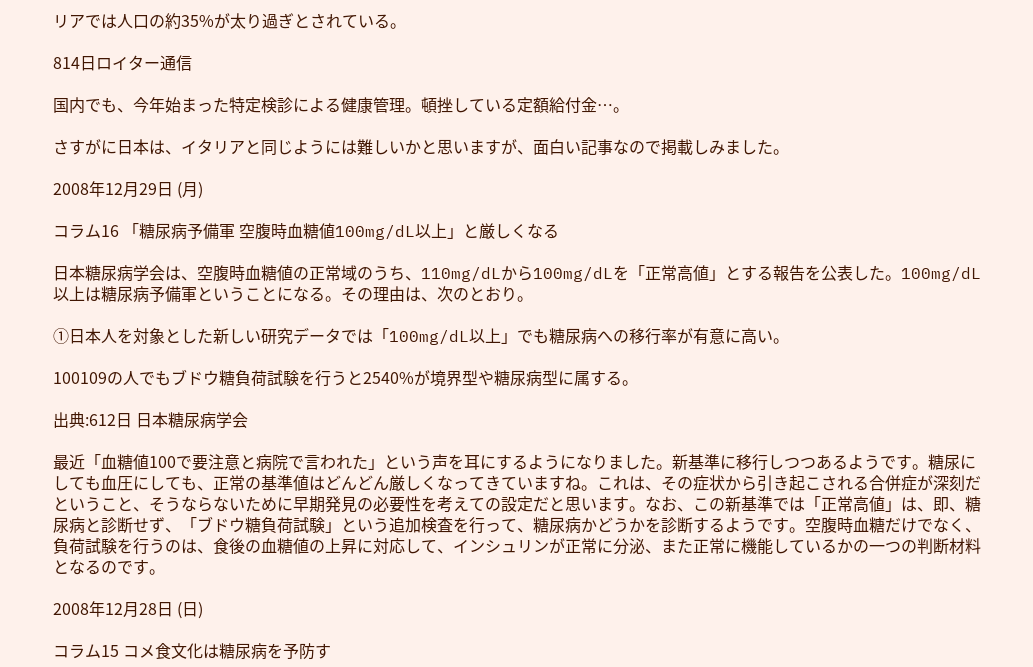リアでは人口の約35%が太り過ぎとされている。

814日ロイター通信

国内でも、今年始まった特定検診による健康管理。頓挫している定額給付金…。

さすがに日本は、イタリアと同じようには難しいかと思いますが、面白い記事なので掲載しみました。

2008年12月29日 (月)

コラム16 「糖尿病予備軍 空腹時血糖値100mg/dL以上」と厳しくなる

日本糖尿病学会は、空腹時血糖値の正常域のうち、110mg/dLから100mg/dLを「正常高値」とする報告を公表した。100mg/dL以上は糖尿病予備軍ということになる。その理由は、次のとおり。

①日本人を対象とした新しい研究データでは「100mg/dL以上」でも糖尿病への移行率が有意に高い。

100109の人でもブドウ糖負荷試験を行うと2540%が境界型や糖尿病型に属する。

出典:612日 日本糖尿病学会

最近「血糖値100で要注意と病院で言われた」という声を耳にするようになりました。新基準に移行しつつあるようです。糖尿にしても血圧にしても、正常の基準値はどんどん厳しくなってきていますね。これは、その症状から引き起こされる合併症が深刻だということ、そうならないために早期発見の必要性を考えての設定だと思います。なお、この新基準では「正常高値」は、即、糖尿病と診断せず、「ブドウ糖負荷試験」という追加検査を行って、糖尿病かどうかを診断するようです。空腹時血糖だけでなく、負荷試験を行うのは、食後の血糖値の上昇に対応して、インシュリンが正常に分泌、また正常に機能しているかの一つの判断材料となるのです。

2008年12月28日 (日)

コラム15 コメ食文化は糖尿病を予防す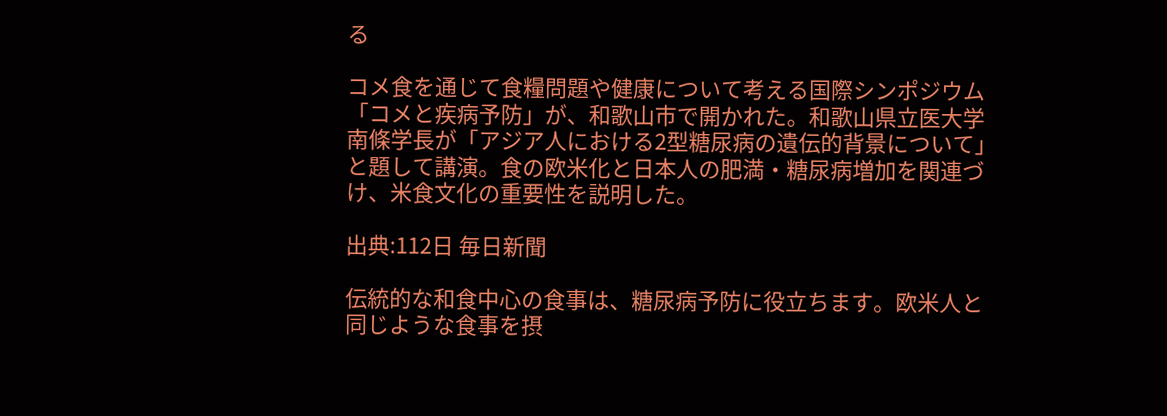る

コメ食を通じて食糧問題や健康について考える国際シンポジウム「コメと疾病予防」が、和歌山市で開かれた。和歌山県立医大学 南條学長が「アジア人における2型糖尿病の遺伝的背景について」と題して講演。食の欧米化と日本人の肥満・糖尿病増加を関連づけ、米食文化の重要性を説明した。

出典:112日 毎日新聞

伝統的な和食中心の食事は、糖尿病予防に役立ちます。欧米人と同じような食事を摂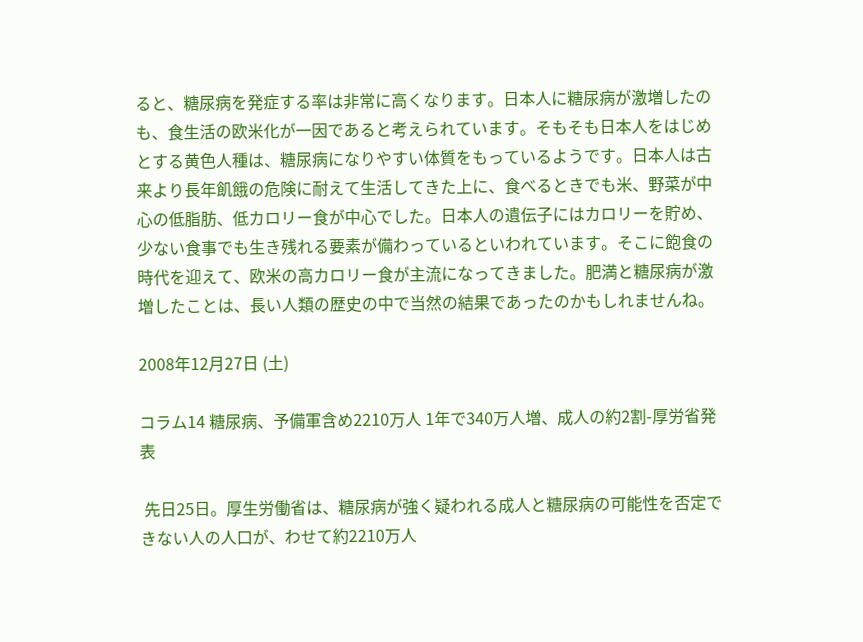ると、糖尿病を発症する率は非常に高くなります。日本人に糖尿病が激増したのも、食生活の欧米化が一因であると考えられています。そもそも日本人をはじめとする黄色人種は、糖尿病になりやすい体質をもっているようです。日本人は古来より長年飢餓の危険に耐えて生活してきた上に、食べるときでも米、野菜が中心の低脂肪、低カロリー食が中心でした。日本人の遺伝子にはカロリーを貯め、少ない食事でも生き残れる要素が備わっているといわれています。そこに飽食の時代を迎えて、欧米の高カロリー食が主流になってきました。肥満と糖尿病が激増したことは、長い人類の歴史の中で当然の結果であったのかもしれませんね。

2008年12月27日 (土)

コラム14 糖尿病、予備軍含め2210万人 1年で340万人増、成人の約2割-厚労省発表

 先日25日。厚生労働省は、糖尿病が強く疑われる成人と糖尿病の可能性を否定できない人の人口が、わせて約2210万人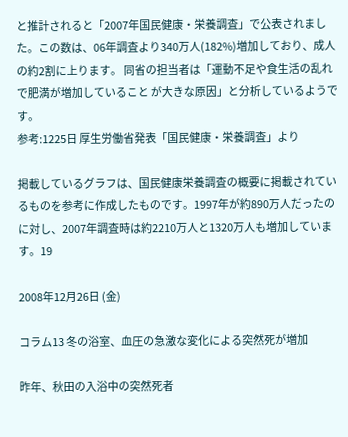と推計されると「2007年国民健康・栄養調査」で公表されました。この数は、06年調査より340万人(182%)増加しており、成人の約2割に上ります。 同省の担当者は「運動不足や食生活の乱れで肥満が増加していること が大きな原因」と分析しているようです。
参考:1225日 厚生労働省発表「国民健康・栄養調査」より

掲載しているグラフは、国民健康栄養調査の概要に掲載されているものを参考に作成したものです。1997年が約890万人だったのに対し、2007年調査時は約2210万人と1320万人も増加しています。19

2008年12月26日 (金)

コラム13 冬の浴室、血圧の急激な変化による突然死が増加

昨年、秋田の入浴中の突然死者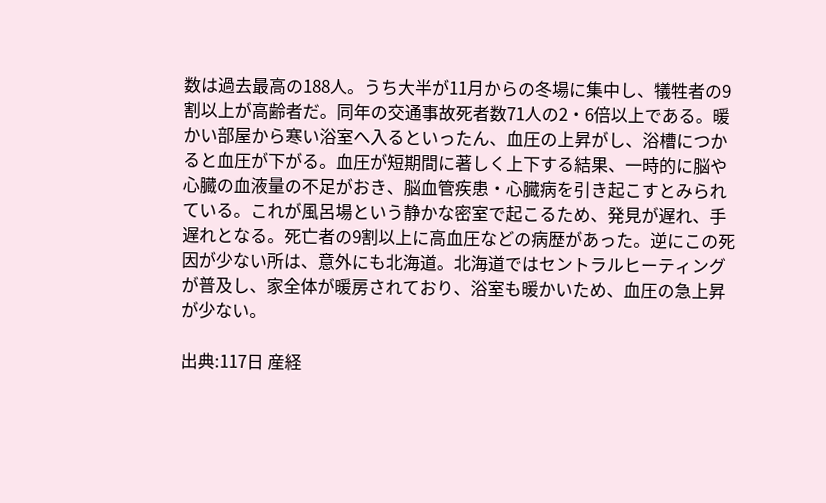数は過去最高の188人。うち大半が11月からの冬場に集中し、犠牲者の9割以上が高齢者だ。同年の交通事故死者数71人の2・6倍以上である。暖かい部屋から寒い浴室へ入るといったん、血圧の上昇がし、浴槽につかると血圧が下がる。血圧が短期間に著しく上下する結果、一時的に脳や心臓の血液量の不足がおき、脳血管疾患・心臓病を引き起こすとみられている。これが風呂場という静かな密室で起こるため、発見が遅れ、手遅れとなる。死亡者の9割以上に高血圧などの病歴があった。逆にこの死因が少ない所は、意外にも北海道。北海道ではセントラルヒーティングが普及し、家全体が暖房されており、浴室も暖かいため、血圧の急上昇が少ない。

出典:117日 産経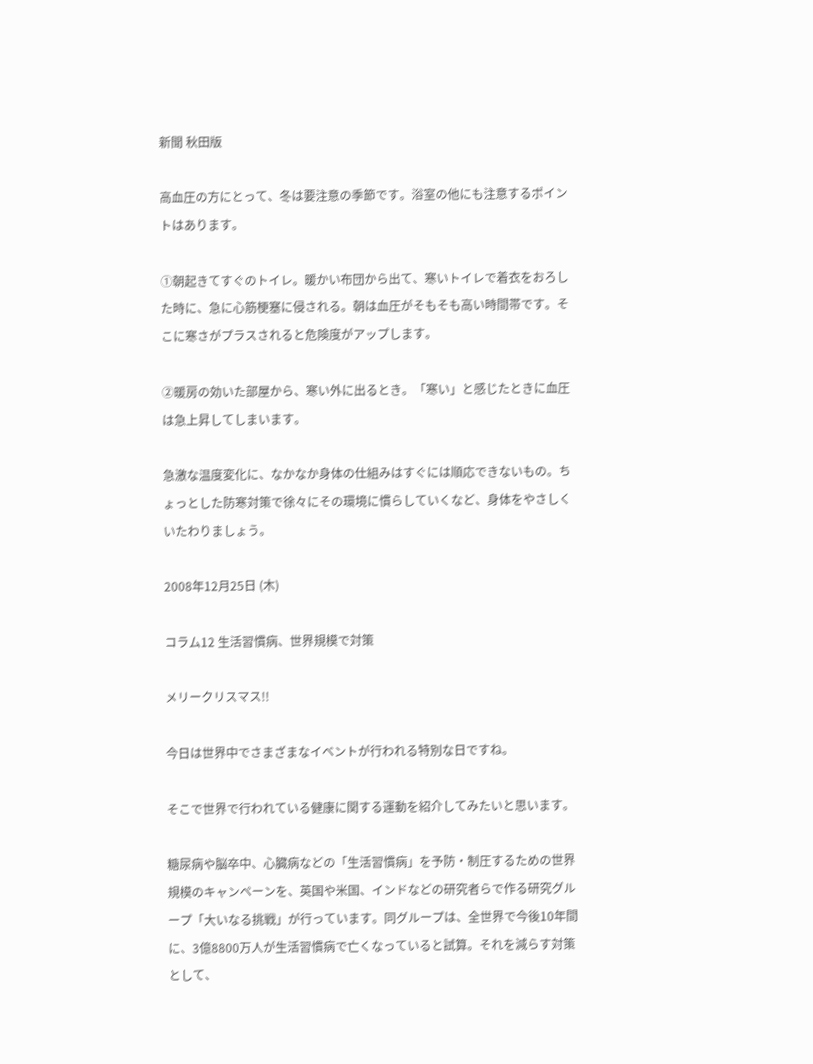新聞 秋田版

高血圧の方にとって、冬は要注意の季節です。浴室の他にも注意するポイントはあります。

①朝起きてすぐのトイレ。暖かい布団から出て、寒いトイレで着衣をおろした時に、急に心筋梗塞に侵される。朝は血圧がそもそも高い時間帯です。そこに寒さがプラスされると危険度がアップします。

②暖房の効いた部屋から、寒い外に出るとき。「寒い」と感じたときに血圧は急上昇してしまいます。

急激な温度変化に、なかなか身体の仕組みはすぐには順応できないもの。ちょっとした防寒対策で徐々にその環境に慣らしていくなど、身体をやさしくいたわりましょう。

2008年12月25日 (木)

コラム12 生活習慣病、世界規模で対策

メリークリスマス!!

今日は世界中でさまざまなイベントが行われる特別な日ですね。

そこで世界で行われている健康に関する運動を紹介してみたいと思います。

糖尿病や脳卒中、心臓病などの「生活習慣病」を予防・制圧するための世界規模のキャンペーンを、英国や米国、インドなどの研究者らで作る研究グループ「大いなる挑戦」が行っています。同グループは、全世界で今後10年間に、3億8800万人が生活習慣病で亡くなっていると試算。それを減らす対策として、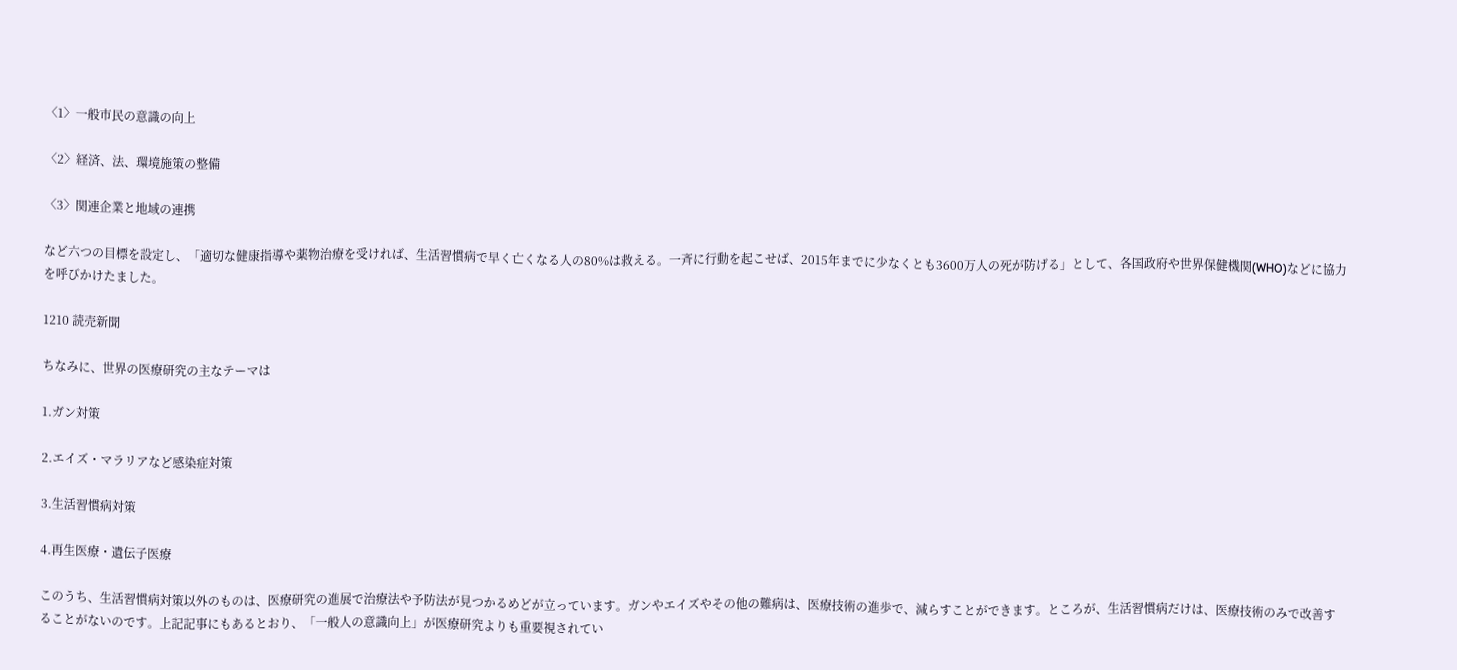〈1〉一般市民の意識の向上

〈2〉経済、法、環境施策の整備

〈3〉関連企業と地域の連携

など六つの目標を設定し、「適切な健康指導や薬物治療を受ければ、生活習慣病で早く亡くなる人の80%は救える。一斉に行動を起こせば、2015年までに少なくとも3600万人の死が防げる」として、各国政府や世界保健機関(WHO)などに協力を呼びかけたました。

1210 読売新聞

ちなみに、世界の医療研究の主なテーマは

1.ガン対策

2.エイズ・マラリアなど感染症対策

3.生活習慣病対策

4.再生医療・遺伝子医療

このうち、生活習慣病対策以外のものは、医療研究の進展で治療法や予防法が見つかるめどが立っています。ガンやエイズやその他の難病は、医療技術の進歩で、減らすことができます。ところが、生活習慣病だけは、医療技術のみで改善することがないのです。上記記事にもあるとおり、「一般人の意識向上」が医療研究よりも重要視されてい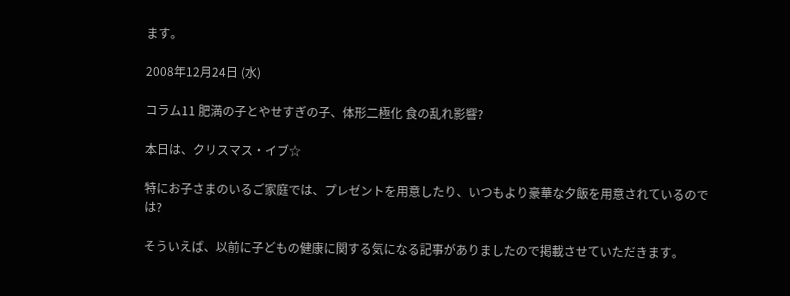ます。

2008年12月24日 (水)

コラム11 肥満の子とやせすぎの子、体形二極化 食の乱れ影響?

本日は、クリスマス・イブ☆

特にお子さまのいるご家庭では、プレゼントを用意したり、いつもより豪華な夕飯を用意されているのでは?

そういえば、以前に子どもの健康に関する気になる記事がありましたので掲載させていただきます。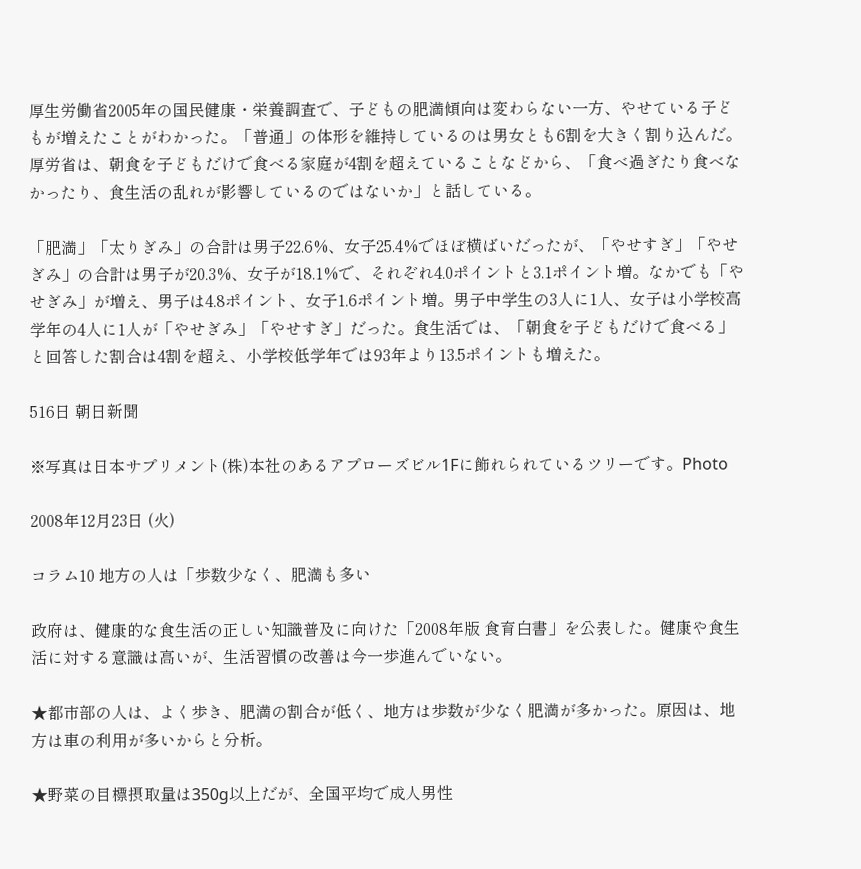厚生労働省2005年の国民健康・栄養調査で、子どもの肥満傾向は変わらない一方、やせている子どもが増えたことがわかった。「普通」の体形を維持しているのは男女とも6割を大きく割り込んだ。厚労省は、朝食を子どもだけで食べる家庭が4割を超えていることなどから、「食べ過ぎたり食べなかったり、食生活の乱れが影響しているのではないか」と話している。

「肥満」「太りぎみ」の合計は男子22.6%、女子25.4%でほぼ横ばいだったが、「やせすぎ」「やせぎみ」の合計は男子が20.3%、女子が18.1%で、それぞれ4.0ポイントと3.1ポイント増。なかでも「やせぎみ」が増え、男子は4.8ポイント、女子1.6ポイント増。男子中学生の3人に1人、女子は小学校高学年の4人に1人が「やせぎみ」「やせすぎ」だった。食生活では、「朝食を子どもだけで食べる」と回答した割合は4割を超え、小学校低学年では93年より13.5ポイントも増えた。

516日 朝日新聞

※写真は日本サプリメント(株)本社のあるアプローズビル1Fに飾れられているツリーです。Photo

2008年12月23日 (火)

コラム10 地方の人は「歩数少なく、肥満も多い

政府は、健康的な食生活の正しい知識普及に向けた「2008年版 食育白書」を公表した。健康や食生活に対する意識は高いが、生活習慣の改善は今一歩進んでいない。

★都市部の人は、よく歩き、肥満の割合が低く、地方は歩数が少なく肥満が多かった。原因は、地方は車の利用が多いからと分析。

★野菜の目標摂取量は350g以上だが、全国平均で成人男性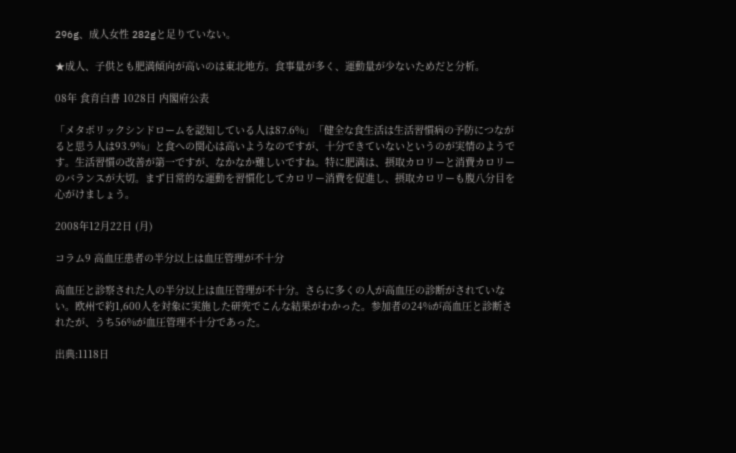296g、成人女性 282gと足りていない。

★成人、子供とも肥満傾向が高いのは東北地方。食事量が多く、運動量が少ないためだと分析。

08年 食育白書 1028日 内閣府公表

「メタボリックシンドロームを認知している人は87.6%」「健全な食生活は生活習慣病の予防につながると思う人は93.9%」と食への関心は高いようなのですが、十分できていないというのが実情のようです。生活習慣の改善が第一ですが、なかなか難しいですね。特に肥満は、摂取カロリーと消費カロリーのバランスが大切。まず日常的な運動を習慣化してカロリー消費を促進し、摂取カロリーも腹八分目を心がけましょう。

2008年12月22日 (月)

コラム9 高血圧患者の半分以上は血圧管理が不十分

高血圧と診察された人の半分以上は血圧管理が不十分。さらに多くの人が高血圧の診断がされていない。欧州で約1,600人を対象に実施した研究でこんな結果がわかった。参加者の24%が高血圧と診断されたが、うち56%が血圧管理不十分であった。

出典:1118日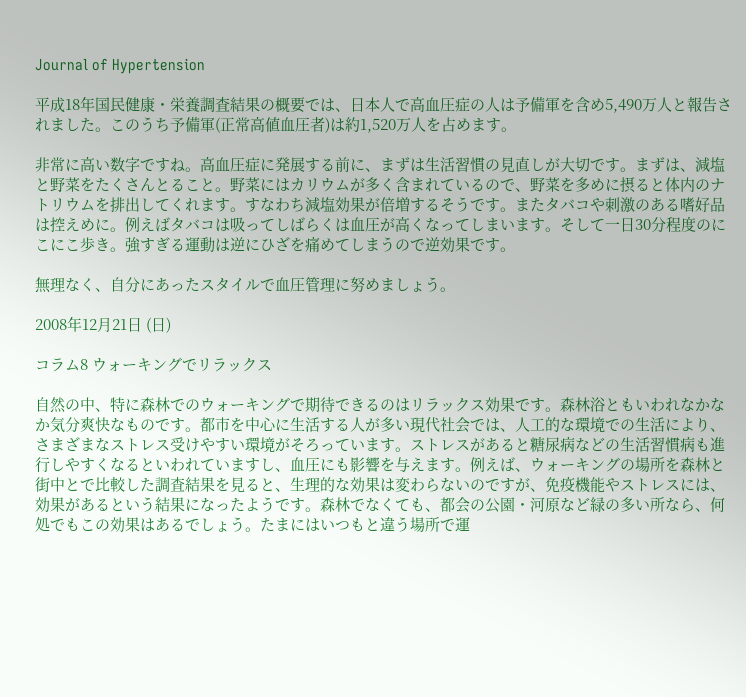Journal of Hypertension

平成18年国民健康・栄養調査結果の概要では、日本人で高血圧症の人は予備軍を含め5,490万人と報告されました。このうち予備軍(正常高値血圧者)は約1,520万人を占めます。

非常に高い数字ですね。高血圧症に発展する前に、まずは生活習慣の見直しが大切です。まずは、減塩と野菜をたくさんとること。野菜にはカリウムが多く含まれているので、野菜を多めに摂ると体内のナトリウムを排出してくれます。すなわち減塩効果が倍増するそうです。またタバコや刺激のある嗜好品は控えめに。例えばタバコは吸ってしばらくは血圧が高くなってしまいます。そして一日30分程度のにこにこ歩き。強すぎる運動は逆にひざを痛めてしまうので逆効果です。

無理なく、自分にあったスタイルで血圧管理に努めましょう。

2008年12月21日 (日)

コラム8 ウォーキングでリラックス

自然の中、特に森林でのウォーキングで期待できるのはリラックス効果です。森林浴ともいわれなかなか気分爽快なものです。都市を中心に生活する人が多い現代社会では、人工的な環境での生活により、さまざまなストレス受けやすい環境がそろっています。ストレスがあると糖尿病などの生活習慣病も進行しやすくなるといわれていますし、血圧にも影響を与えます。例えば、ウォーキングの場所を森林と街中とで比較した調査結果を見ると、生理的な効果は変わらないのですが、免疫機能やストレスには、効果があるという結果になったようです。森林でなくても、都会の公園・河原など緑の多い所なら、何処でもこの効果はあるでしょう。たまにはいつもと違う場所で運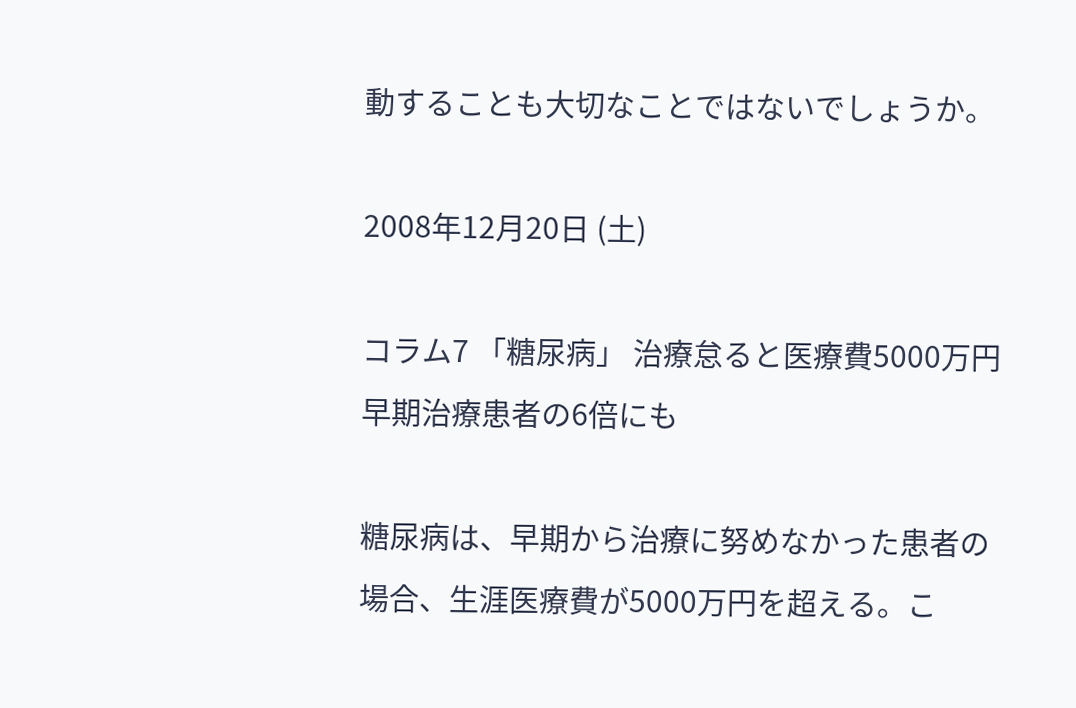動することも大切なことではないでしょうか。

2008年12月20日 (土)

コラム7 「糖尿病」 治療怠ると医療費5000万円 早期治療患者の6倍にも

糖尿病は、早期から治療に努めなかった患者の場合、生涯医療費が5000万円を超える。こ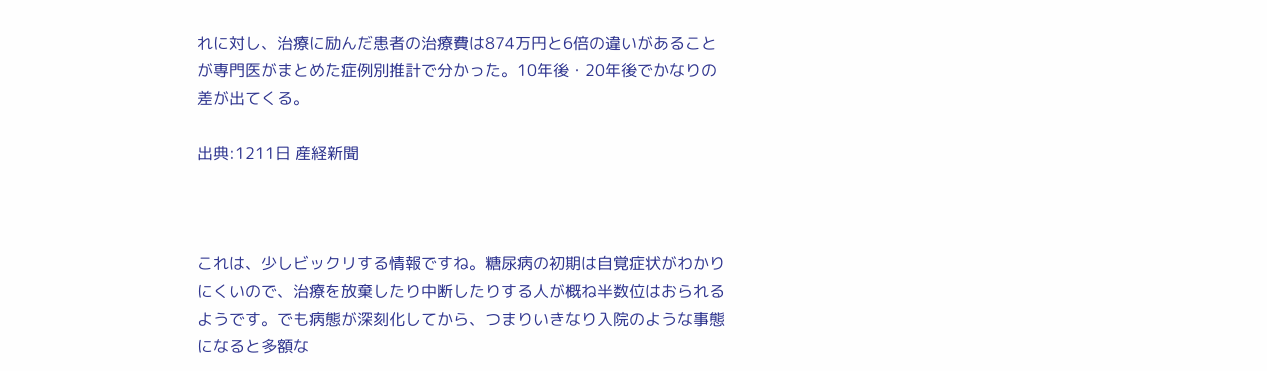れに対し、治療に励んだ患者の治療費は874万円と6倍の違いがあることが専門医がまとめた症例別推計で分かった。10年後・20年後でかなりの差が出てくる。

出典:1211日 産経新聞



これは、少しビックリする情報ですね。糖尿病の初期は自覚症状がわかりにくいので、治療を放棄したり中断したりする人が概ね半数位はおられるようです。でも病態が深刻化してから、つまりいきなり入院のような事態になると多額な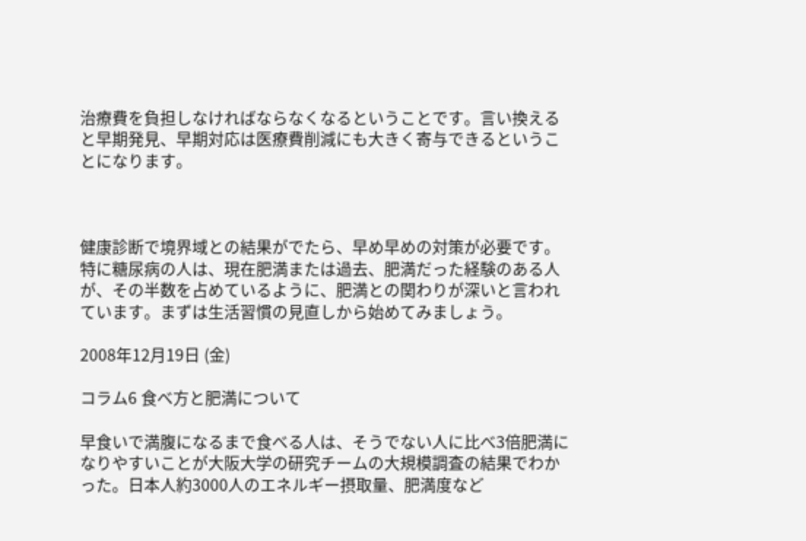治療費を負担しなければならなくなるということです。言い換えると早期発見、早期対応は医療費削減にも大きく寄与できるということになります。



健康診断で境界域との結果がでたら、早め早めの対策が必要です。特に糖尿病の人は、現在肥満または過去、肥満だった経験のある人が、その半数を占めているように、肥満との関わりが深いと言われています。まずは生活習慣の見直しから始めてみましょう。

2008年12月19日 (金)

コラム6 食べ方と肥満について

早食いで満腹になるまで食べる人は、そうでない人に比べ3倍肥満になりやすいことが大阪大学の研究チームの大規模調査の結果でわかった。日本人約3000人のエネルギー摂取量、肥満度など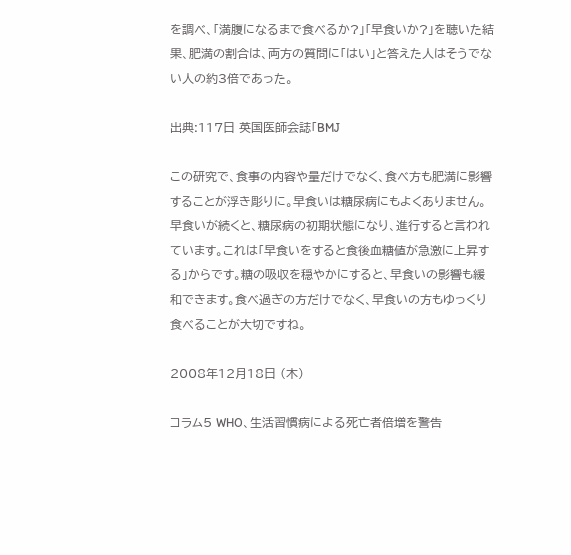を調べ、「満腹になるまで食べるか?」「早食いか?」を聴いた結果、肥満の割合は、両方の質問に「はい」と答えた人はそうでない人の約3倍であった。

出典:117日 英国医師会誌「BMJ

この研究で、食事の内容や量だけでなく、食べ方も肥満に影響することが浮き彫りに。早食いは糖尿病にもよくありません。早食いが続くと、糖尿病の初期状態になり、進行すると言われています。これは「早食いをすると食後血糖値が急激に上昇する」からです。糖の吸収を穏やかにすると、早食いの影響も緩和できます。食べ過ぎの方だけでなく、早食いの方もゆっくり食べることが大切ですね。

2008年12月18日 (木)

コラム5 WHO、生活習慣病による死亡者倍増を警告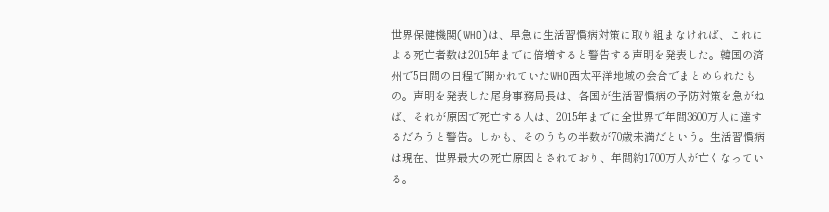世界保健機関(WHO)は、早急に生活習慣病対策に取り組まなければ、これによる死亡者数は2015年までに倍増すると警告する声明を発表した。韓国の済州で5日間の日程で開かれていたWHO西太平洋地域の会合でまとめられたもの。声明を発表した尾身事務局長は、各国が生活習慣病の予防対策を急がねば、それが原因で死亡する人は、2015年までに全世界で年間3600万人に達するだろうと警告。しかも、そのうちの半数が70歳未満だという。生活習慣病は現在、世界最大の死亡原因とされており、年間約1700万人が亡くなっている。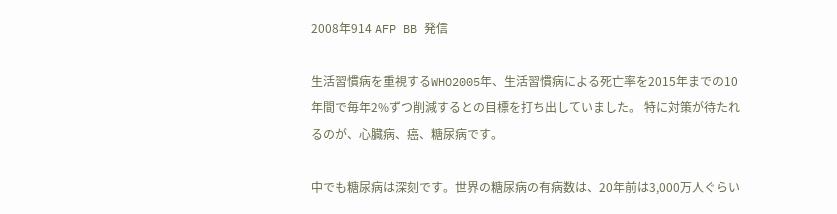2008年914 AFP BB 発信

生活習慣病を重視するWHO2005年、生活習慣病による死亡率を2015年までの10年間で毎年2%ずつ削減するとの目標を打ち出していました。 特に対策が待たれるのが、心臓病、癌、糖尿病です。

中でも糖尿病は深刻です。世界の糖尿病の有病数は、20年前は3,000万人ぐらい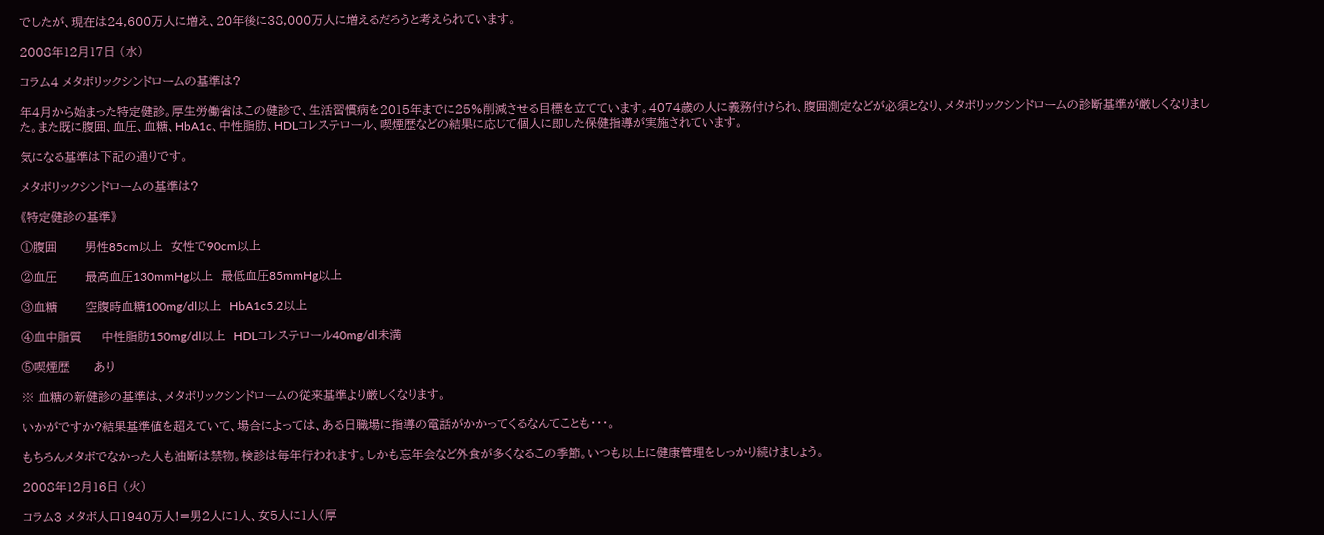でしたが、現在は24,600万人に増え、20年後に38,000万人に増えるだろうと考えられています。

2008年12月17日 (水)

コラム4 メタボリックシンドロームの基準は?

年4月から始まった特定健診。厚生労働省はこの健診で、生活習慣病を2015年までに25%削減させる目標を立てています。4074歳の人に義務付けられ、腹囲測定などが必須となり、メタボリックシンドロームの診断基準が厳しくなりました。また既に腹囲、血圧、血糖、HbA1c、中性脂肪、HDLコレステロール、喫煙歴などの結果に応じて個人に即した保健指導が実施されています。

気になる基準は下記の通りです。

メタボリックシンドロームの基準は?

《特定健診の基準》

①腹囲       男性85cm以上  女性で90cm以上

②血圧       最高血圧130mmHg以上  最低血圧85mmHg以上

③血糖       空腹時血糖100mg/dl以上  HbA1c5.2以上

④血中脂質     中性脂肪150mg/dl以上  HDLコレステロール40mg/dl未満

⑤喫煙歴      あり

※ 血糖の新健診の基準は、メタボリックシンドロームの従来基準より厳しくなります。

いかがですか?結果基準値を超えていて、場合によっては、ある日職場に指導の電話がかかってくるなんてことも・・・。

もちろんメタボでなかった人も油断は禁物。検診は毎年行われます。しかも忘年会など外食が多くなるこの季節。いつも以上に健康管理をしっかり続けましょう。

2008年12月16日 (火)

コラム3 メタボ人口1940万人!=男2人に1人、女5人に1人(厚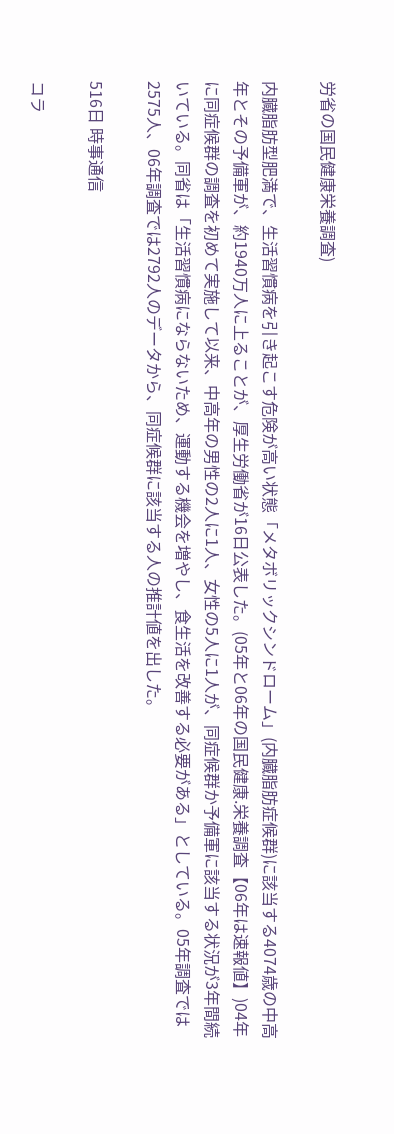労省の国民健康栄養調査)

内臓脂肪型肥満で、生活習慣病を引き起こす危険が高い状態「メタボリックシンドローム」(内臓脂肪症候群)に該当する4074歳の中高年とその予備軍が、約1940万人に上ることが、厚生労働省が16日公表した。(05年と06年の国民健康.栄養調査【06年は速報値】)04年に同症候群の調査を初めて実施して以来、中高年の男性の2人に1人、女性の5人に1人が、同症候群か予備軍に該当する状況が3年間続いている。同省は「生活習慣病にならないため、運動する機会を増やし、食生活を改善する必要がある」としている。05年調査では2575人、06年調査では2792人のデータから、同症候群に該当する人の推計値を出した。

516日 時事通信

コラ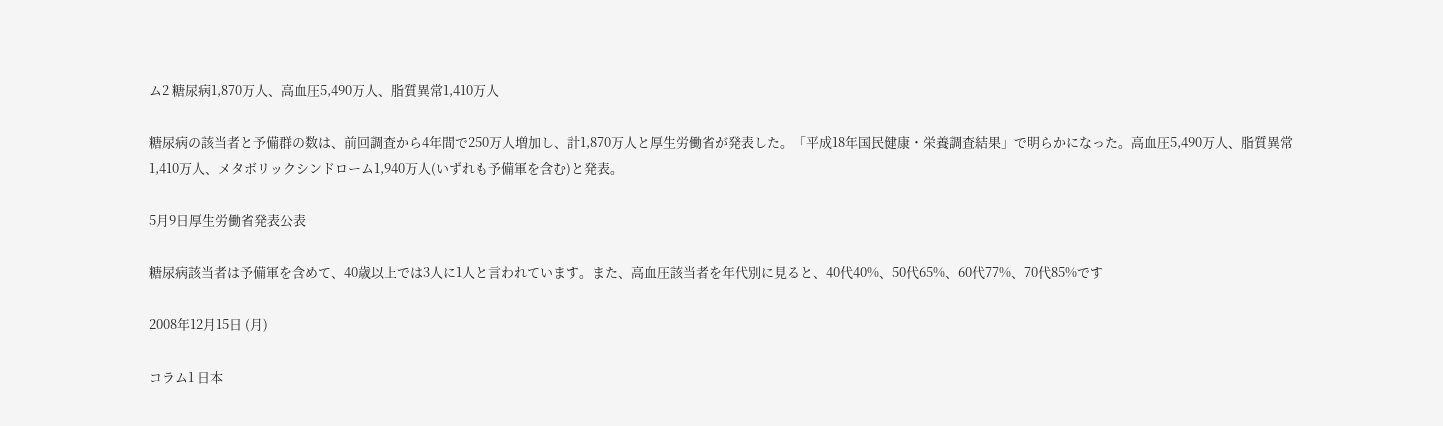ム2 糖尿病1,870万人、高血圧5,490万人、脂質異常1,410万人

糖尿病の該当者と予備群の数は、前回調査から4年間で250万人増加し、計1,870万人と厚生労働省が発表した。「平成18年国民健康・栄養調査結果」で明らかになった。高血圧5,490万人、脂質異常1,410万人、メタボリックシンドローム1,940万人(いずれも予備軍を含む)と発表。

5月9日厚生労働省発表公表

糖尿病該当者は予備軍を含めて、40歳以上では3人に1人と言われています。また、高血圧該当者を年代別に見ると、40代40%、50代65%、60代77%、70代85%です

2008年12月15日 (月)

コラム1 日本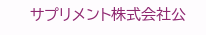サプリメント株式会社公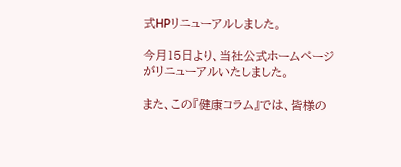式HPリニューアルしました。

今月15日より、当社公式ホームページがリニューアルいたしました。

また、この『健康コラム』では、皆様の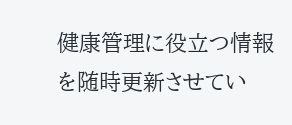健康管理に役立つ情報を随時更新させてい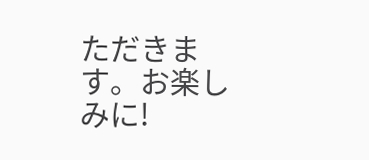ただきます。お楽しみに!